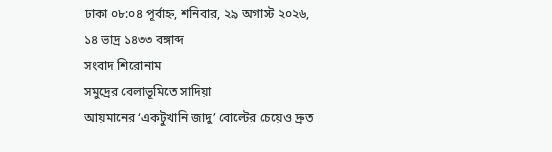ঢাকা ০৮:০৪ পূর্বাহ্ন, শনিবার, ২৯ অগাস্ট ২০২৬, ১৪ ভাদ্র ১৪৩৩ বঙ্গাব্দ
সংবাদ শিরোনাম
সমুদ্রের বেলাভূমিতে সাদিয়া আয়মানের ‌‘একটুখানি জাদু’ বোল্টের চেয়েও দ্রুত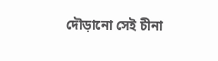দৌড়ানো সেই চীনা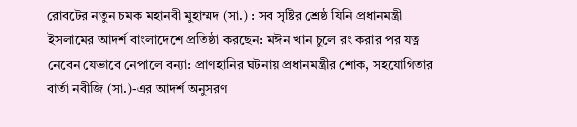রোবটের নতুন চমক মহানবী মুহাম্মদ (সা.) : সব সৃষ্টির শ্রেষ্ঠ যিনি প্রধানমন্ত্রী ইসলামের আদর্শ বাংলাদেশে প্রতিষ্ঠা করছেন: মঈন খান চুলে রং করার পর যত্ন নেবেন যেভাবে নেপালে বন্যা: প্রাণহানির ঘটনায় প্রধানমন্ত্রীর শোক, সহযোগিতার বার্তা নবীজি (সা.)-এর আদর্শ অনুসরণ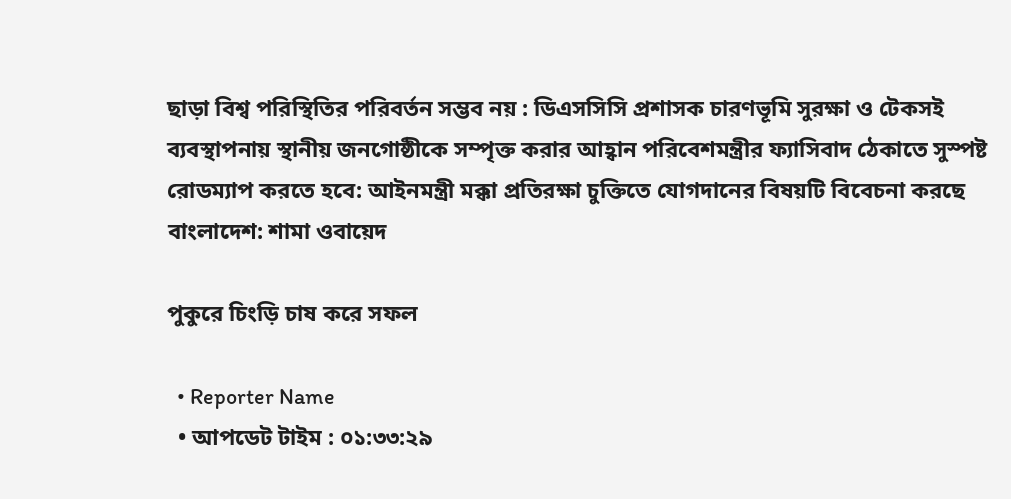ছাড়া বিশ্ব পরিস্থিতির পরিবর্তন সম্ভব নয় : ডিএসসিসি প্রশাসক চারণভূমি সুরক্ষা ও টেকসই ব্যবস্থাপনায় স্থানীয় জনগোষ্ঠীকে সম্পৃক্ত করার আহ্বান পরিবেশমন্ত্রীর ফ্যাসিবাদ ঠেকাতে সুস্পষ্ট রোডম্যাপ করতে হবে: আইনমন্ত্রী মক্কা প্রতিরক্ষা চুক্তিতে যোগদানের বিষয়টি বিবেচনা করছে বাংলাদেশ: শামা ওবায়েদ

পুকুরে চিংড়ি চাষ করে সফল

  • Reporter Name
  • আপডেট টাইম : ০১:৩৩:২৯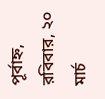পূর্বাহ্ন, রবিবার, ২০ মার্চ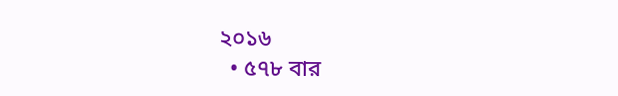২০১৬
  • ৫৭৮ বার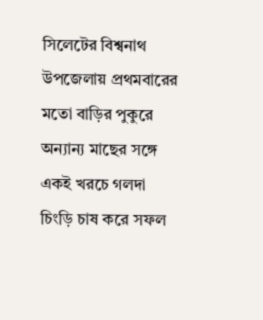সিলেটের বিশ্বনাথ উপজেলায় প্রথমবারের মতো বাড়ির পুকুরে অন্যান্য মাছের সঙ্গে একই খরচে গলদা চিংড়ি চাষ করে সফল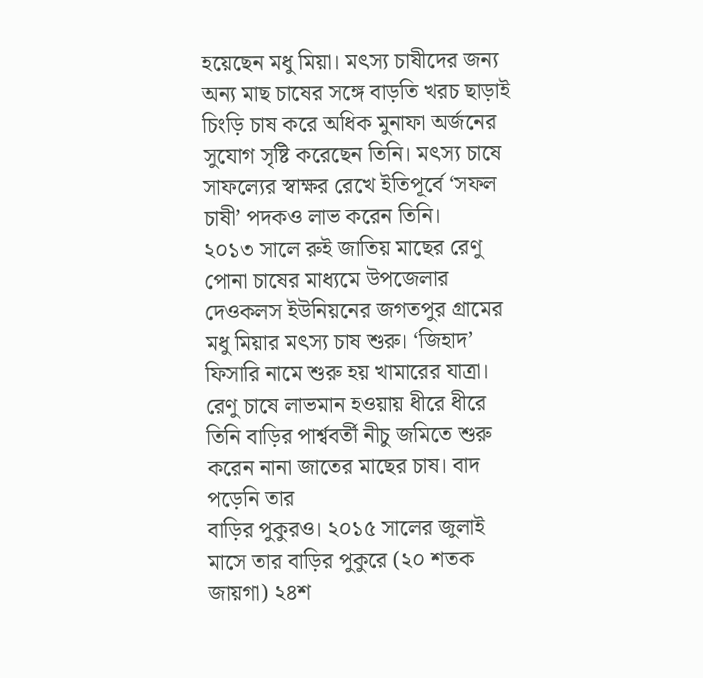হয়েছেন মধু মিয়া। মৎস্য চাষীদের জন্য অন্য মাছ চাষের সঙ্গে বাড়তি খরচ ছাড়াই চিংড়ি চাষ করে অধিক মুনাফা অর্জনের সুযোগ সৃষ্টি করেছেন তিনি। মৎস্য চাষে সাফল্যের স্বাক্ষর রেখে ইতিপূর্বে ‘সফল চাষী’ পদকও লাভ করেন তিনি।
২০১৩ সালে রুই জাতিয় মাছের রেণু পোনা চাষের মাধ্যমে উপজেলার দেওকলস ইউনিয়নের জগতপুর গ্রামের মধু মিয়ার মৎস্য চাষ শুরু। ‘জিহাদ’ ফিসারি নামে শুরু হয় খামারের যাত্রা। রেণু চাষে লাভমান হওয়ায় ধীরে ধীরে তিনি বাড়ির পার্শ্ববর্তী নীচু জমিতে শুরু করেন নানা জাতের মাছের চাষ। বাদ পড়েনি তার
বাড়ির পুকুরও। ২০১৫ সালের জুলাই মাসে তার বাড়ির পুকুরে (২০ শতক জায়গা) ২৪শ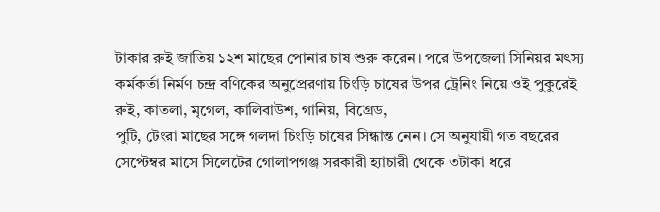টাকার রুই জাতিয় ১২শ মাছের পোনার চাষ শুরু করেন। পরে উপজেলা সিনিয়র মৎস্য কর্মকর্তা নির্মণ চন্দ্র বণিকের অনুপ্রেরণায় চিংড়ি চাষের উপর ট্রেনিং নিয়ে ওই পুকুরেই রুই, কাতলা, মৃগেল, কালিবাউশ, গানিয়, বিগ্রেড,
পুটি, টেংরা মাছের সঙ্গে গলদা চিংড়ি চাষের সিন্ধান্ত নেন। সে অনুযায়ী গত বছরের সেপ্টেম্বর মাসে সিলেটের গোলাপগঞ্জ সরকারী হ্যাচারী থেকে ৩টাকা ধরে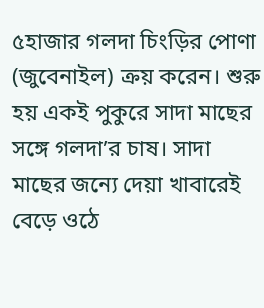৫হাজার গলদা চিংড়ির পোণা (জুবেনাইল) ক্রয় করেন। শুরু হয় একই পুকুরে সাদা মাছের সঙ্গে গলদা’র চাষ। সাদা মাছের জন্যে দেয়া খাবারেই বেড়ে ওঠে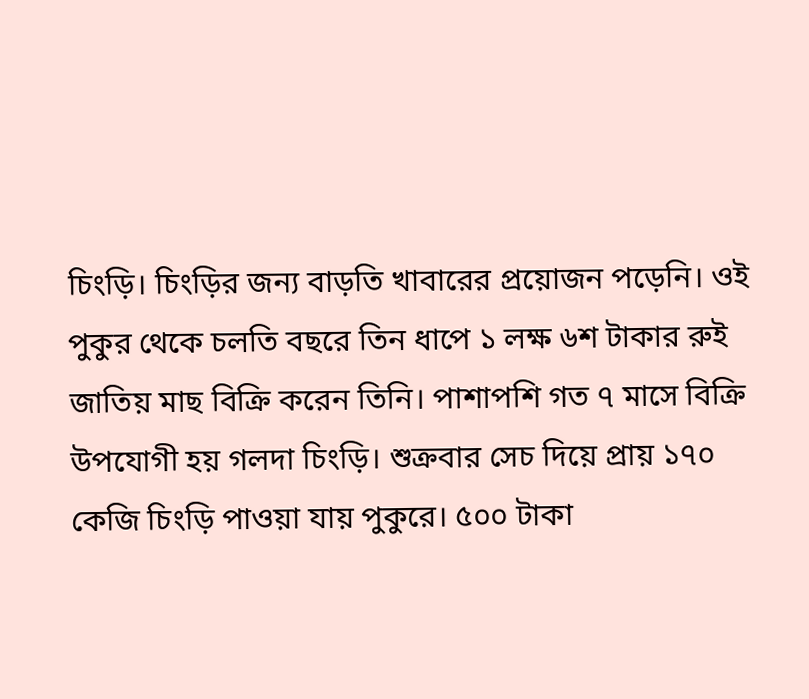চিংড়ি। চিংড়ির জন্য বাড়তি খাবারের প্রয়োজন পড়েনি। ওই পুকুর থেকে চলতি বছরে তিন ধাপে ১ লক্ষ ৬শ টাকার রুই জাতিয় মাছ বিক্রি করেন তিনি। পাশাপশি গত ৭ মাসে বিক্রি উপযোগী হয় গলদা চিংড়ি। শুক্রবার সেচ দিয়ে প্রায় ১৭০ কেজি চিংড়ি পাওয়া যায় পুকুরে। ৫০০ টাকা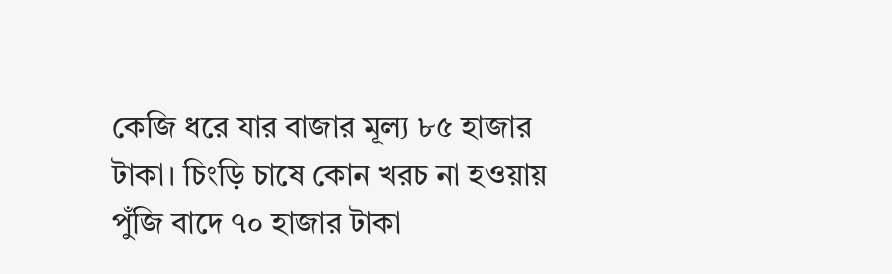কেজি ধরে যার বাজার মূল্য ৮৫ হাজার টাকা। চিংড়ি চাষে কোন খরচ না হওয়ায় পুঁজি বাদে ৭০ হাজার টাকা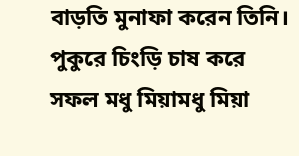বাড়তি মুনাফা করেন তিনি।
পুকুরে চিংড়ি চাষ করে সফল মধু মিয়ামধু মিয়া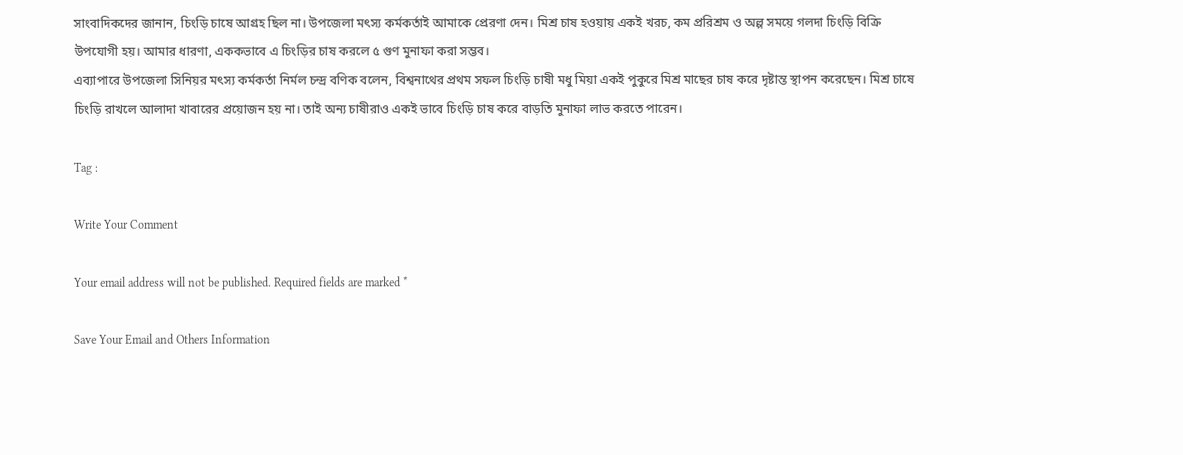সাংবাদিকদের জানান, চিংড়ি চাষে আগ্রহ ছিল না। উপজেলা মৎস্য কর্মকর্তাই আমাকে প্রেরণা দেন। মিশ্র চাষ হওয়ায় একই খরচ, কম প্ররিশ্রম ও অল্প সময়ে গলদা চিংড়ি বিক্রি উপযোগী হয়। আমার ধারণা, এককভাবে এ চিংড়ির চাষ করলে ৫ গুণ মুনাফা করা সম্ভব।
এব্যাপারে উপজেলা সিনিয়র মৎস্য কর্মকর্তা নির্মল চন্দ্র বণিক বলেন, বিশ্বনাথের প্রথম সফল চিংড়ি চাষী মধু মিয়া একই পুকুরে মিশ্র মাছের চাষ করে দৃষ্টান্ত স্থাপন করেছেন। মিশ্র চাষে চিংড়ি রাখলে আলাদা খাবারের প্রয়োজন হয় না। তাই অন্য চাষীরাও একই ভাবে চিংড়ি চাষ করে বাড়তি মুনাফা লাভ করতে পারেন।

Tag :

Write Your Comment

Your email address will not be published. Required fields are marked *

Save Your Email and Others Information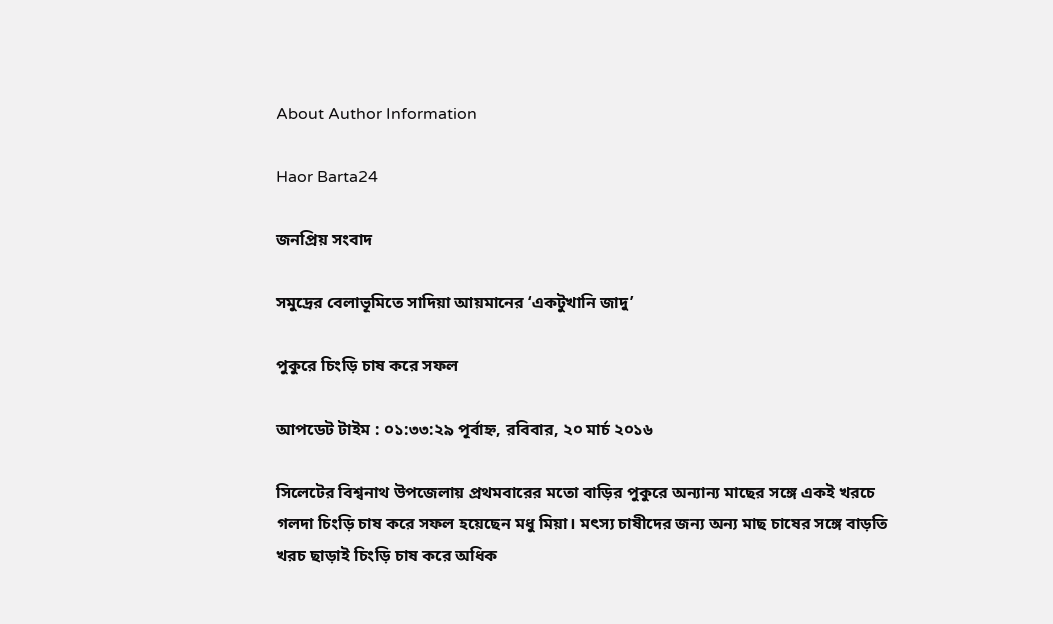About Author Information

Haor Barta24

জনপ্রিয় সংবাদ

সমুদ্রের বেলাভূমিতে সাদিয়া আয়মানের ‌‘একটুখানি জাদু’

পুকুরে চিংড়ি চাষ করে সফল

আপডেট টাইম : ০১:৩৩:২৯ পূর্বাহ্ন, রবিবার, ২০ মার্চ ২০১৬

সিলেটের বিশ্বনাথ উপজেলায় প্রথমবারের মতো বাড়ির পুকুরে অন্যান্য মাছের সঙ্গে একই খরচে গলদা চিংড়ি চাষ করে সফল হয়েছেন মধু মিয়া। মৎস্য চাষীদের জন্য অন্য মাছ চাষের সঙ্গে বাড়তি খরচ ছাড়াই চিংড়ি চাষ করে অধিক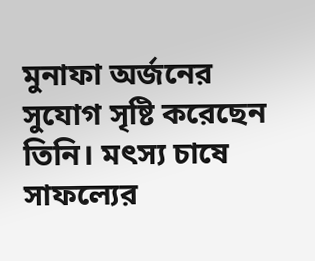মুনাফা অর্জনের সুযোগ সৃষ্টি করেছেন তিনি। মৎস্য চাষে সাফল্যের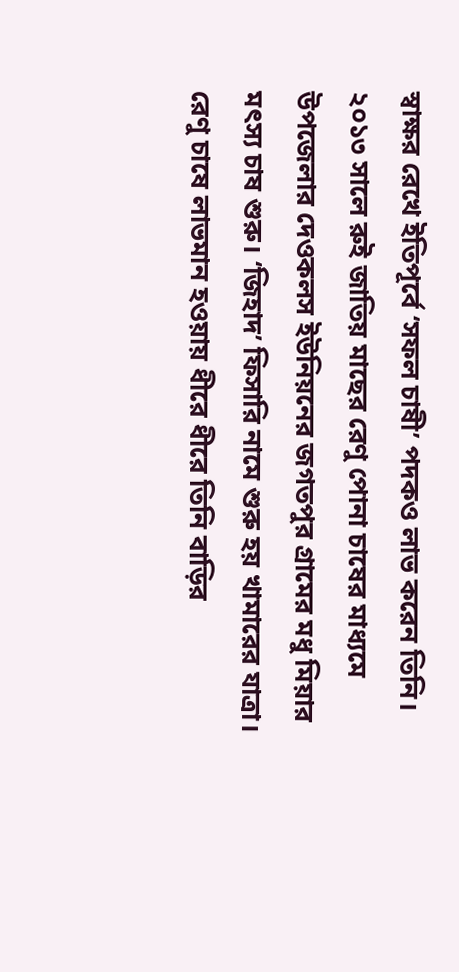স্বাক্ষর রেখে ইতিপূর্বে ‘সফল চাষী’ পদকও লাভ করেন তিনি।
২০১৩ সালে রুই জাতিয় মাছের রেণু পোনা চাষের মাধ্যমে উপজেলার দেওকলস ইউনিয়নের জগতপুর গ্রামের মধু মিয়ার মৎস্য চাষ শুরু। ‘জিহাদ’ ফিসারি নামে শুরু হয় খামারের যাত্রা। রেণু চাষে লাভমান হওয়ায় ধীরে ধীরে তিনি বাড়ির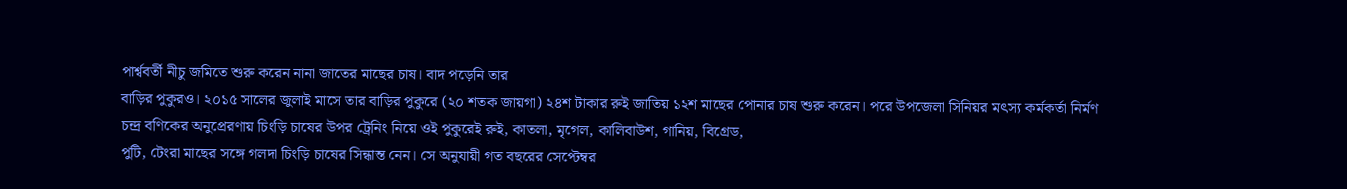পার্শ্ববর্তী নীচু জমিতে শুরু করেন নানা জাতের মাছের চাষ। বাদ পড়েনি তার
বাড়ির পুকুরও। ২০১৫ সালের জুলাই মাসে তার বাড়ির পুকুরে (২০ শতক জায়গা) ২৪শ টাকার রুই জাতিয় ১২শ মাছের পোনার চাষ শুরু করেন। পরে উপজেলা সিনিয়র মৎস্য কর্মকর্তা নির্মণ চন্দ্র বণিকের অনুপ্রেরণায় চিংড়ি চাষের উপর ট্রেনিং নিয়ে ওই পুকুরেই রুই, কাতলা, মৃগেল, কালিবাউশ, গানিয়, বিগ্রেড,
পুটি, টেংরা মাছের সঙ্গে গলদা চিংড়ি চাষের সিন্ধান্ত নেন। সে অনুযায়ী গত বছরের সেপ্টেম্বর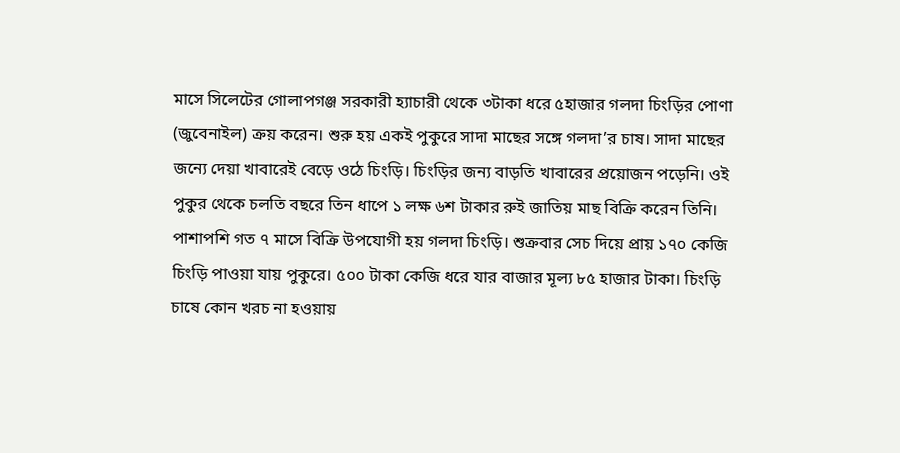মাসে সিলেটের গোলাপগঞ্জ সরকারী হ্যাচারী থেকে ৩টাকা ধরে ৫হাজার গলদা চিংড়ির পোণা (জুবেনাইল) ক্রয় করেন। শুরু হয় একই পুকুরে সাদা মাছের সঙ্গে গলদা’র চাষ। সাদা মাছের জন্যে দেয়া খাবারেই বেড়ে ওঠে চিংড়ি। চিংড়ির জন্য বাড়তি খাবারের প্রয়োজন পড়েনি। ওই পুকুর থেকে চলতি বছরে তিন ধাপে ১ লক্ষ ৬শ টাকার রুই জাতিয় মাছ বিক্রি করেন তিনি। পাশাপশি গত ৭ মাসে বিক্রি উপযোগী হয় গলদা চিংড়ি। শুক্রবার সেচ দিয়ে প্রায় ১৭০ কেজি চিংড়ি পাওয়া যায় পুকুরে। ৫০০ টাকা কেজি ধরে যার বাজার মূল্য ৮৫ হাজার টাকা। চিংড়ি চাষে কোন খরচ না হওয়ায়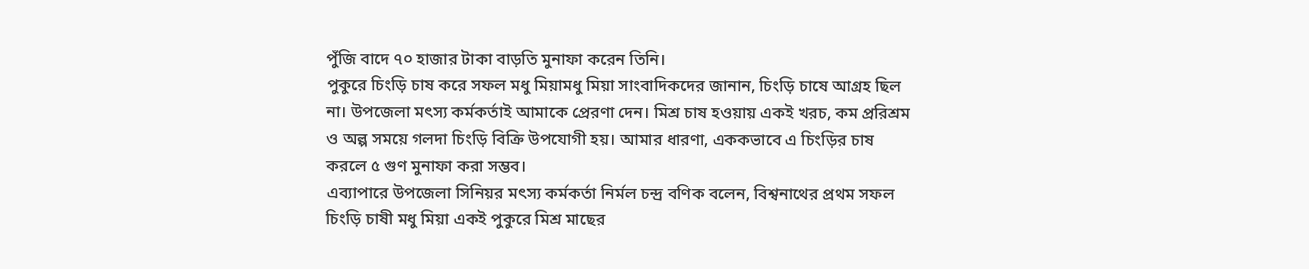পুঁজি বাদে ৭০ হাজার টাকা বাড়তি মুনাফা করেন তিনি।
পুকুরে চিংড়ি চাষ করে সফল মধু মিয়ামধু মিয়া সাংবাদিকদের জানান, চিংড়ি চাষে আগ্রহ ছিল না। উপজেলা মৎস্য কর্মকর্তাই আমাকে প্রেরণা দেন। মিশ্র চাষ হওয়ায় একই খরচ, কম প্ররিশ্রম ও অল্প সময়ে গলদা চিংড়ি বিক্রি উপযোগী হয়। আমার ধারণা, এককভাবে এ চিংড়ির চাষ করলে ৫ গুণ মুনাফা করা সম্ভব।
এব্যাপারে উপজেলা সিনিয়র মৎস্য কর্মকর্তা নির্মল চন্দ্র বণিক বলেন, বিশ্বনাথের প্রথম সফল চিংড়ি চাষী মধু মিয়া একই পুকুরে মিশ্র মাছের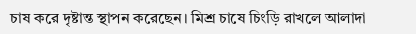চাষ করে দৃষ্টান্ত স্থাপন করেছেন। মিশ্র চাষে চিংড়ি রাখলে আলাদা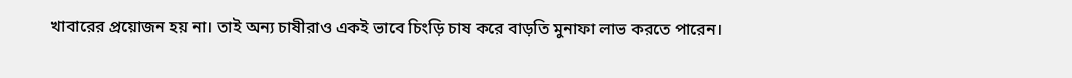খাবারের প্রয়োজন হয় না। তাই অন্য চাষীরাও একই ভাবে চিংড়ি চাষ করে বাড়তি মুনাফা লাভ করতে পারেন।